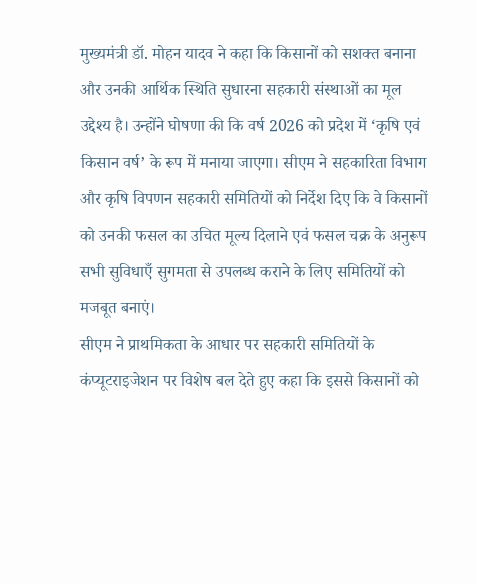मुख्यमंत्री डॉ. मोहन यादव ने कहा कि किसानों को सशक्त बनाना और उनकी आर्थिक स्थिति सुधारना सहकारी संस्थाओं का मूल उद्देश्य है। उन्होंने घोषणा की कि वर्ष 2026 को प्रदेश में ‘कृषि एवं किसान वर्ष’ के रूप में मनाया जाएगा। सीएम ने सहकारिता विभाग और कृषि विपणन सहकारी समितियों को निर्देश दिए कि वे किसानों को उनकी फसल का उचित मूल्य दिलाने एवं फसल चक्र के अनुरूप सभी सुविधाएँ सुगमता से उपलब्ध कराने के लिए समितियों को मजबूत बनाएं।
सीएम ने प्राथमिकता के आधार पर सहकारी समितियों के कंप्यूटराइजेशन पर विशेष बल देते हुए कहा कि इससे किसानों को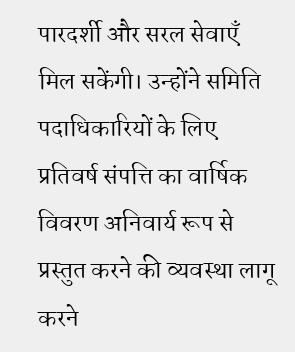पारदर्शी और सरल सेवाएँ मिल सकेंगी। उन्होंने समिति पदाधिकारियों के लिए प्रतिवर्ष संपत्ति का वार्षिक विवरण अनिवार्य रूप से प्रस्तुत करने की व्यवस्था लागू करने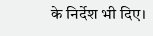के निर्देश भी दिए।